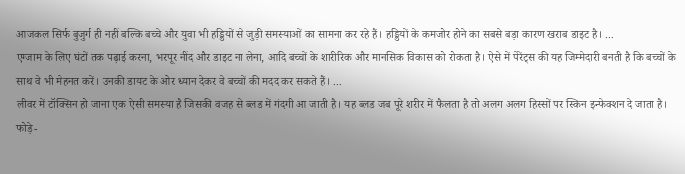आजकल सिर्फ बुजुर्ग ही नहीं बल्कि बच्चे और युवा भी हड्डियों से जुड़ी समस्याओं का सामना कर रहे हैं। हड्डियों के कमजोर होने का सबसे बड़ा कारण खराब डाइट है। ...
एग्जाम के लिए घंटों तक पढ़ाई करना, भरपूर नींद और डाइट ना लेना, आदि बच्चों के शारीरिक और मानसिक विकास को रोकता है। ऐसे में पेरेंट्स की यह जिम्मेदारी बनती है कि बच्चों के साथ वे भी मेहनत करें। उनकी डायट के ओर ध्यान देकर वे बच्चों की मदद कर सकते हैं। ...
लीवर में टॉक्सिन हो जाना एक ऐसी समस्या है जिसकी वजह से ब्लड में गंदगी आ जाती है। यह ब्लड जब पूरे शरीर में फैलता है तो अलग अलग हिस्सों पर स्किन इन्फेक्शन दे जाता है। फोड़े-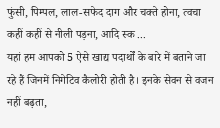फुंसी, पिम्पल, लाल-सफेद दाग और चक्ते होना, त्वचा कहीं कहीं से नीली पड़ना, आदि स्क ...
यहां हम आपको 5 ऐसे खाद्य पदार्थों के बारे में बताने जा रहे हैं जिनमें निगेटिव कैलोरी होती है। इनके सेवन से वजन नहीं बढ़ता,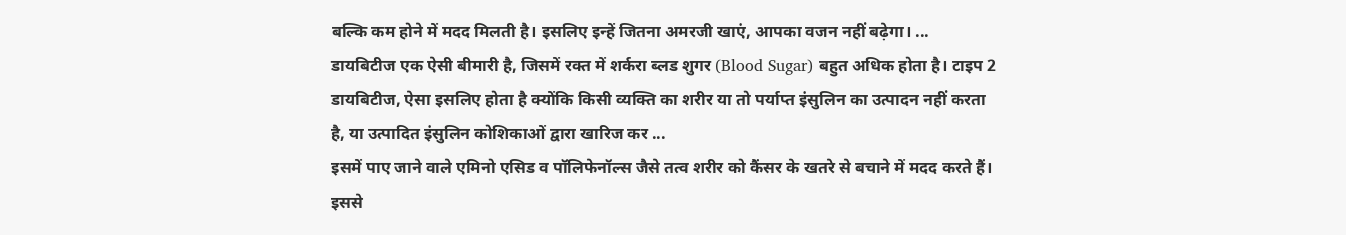बल्कि कम होने में मदद मिलती है। इसलिए इन्हें जितना अमरजी खाएं, आपका वजन नहीं बढ़ेगा। ...
डायबिटीज एक ऐसी बीमारी है, जिसमें रक्त में शर्करा ब्लड शुगर (Blood Sugar) बहुत अधिक होता है। टाइप 2 डायबिटीज, ऐसा इसलिए होता है क्योंकि किसी व्यक्ति का शरीर या तो पर्याप्त इंसुलिन का उत्पादन नहीं करता है, या उत्पादित इंसुलिन कोशिकाओं द्वारा खारिज कर ...
इसमें पाए जाने वाले एमिनो एसिड व पॉलिफेनॉल्स जैसे तत्व शरीर को कैंसर के खतरे से बचाने में मदद करते हैं। इससे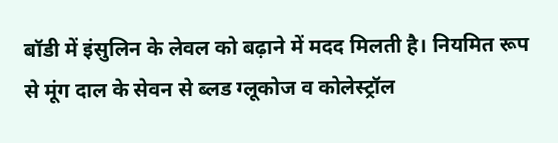बॉडी में इंसुलिन के लेवल को बढ़ाने में मदद मिलती है। नियमित रूप से मूंग दाल के सेवन से ब्लड ग्लूकोज व कोलेस्ट्रॉल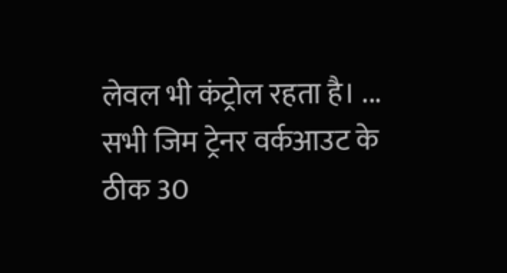लेवल भी कंट्रोल रहता है। ...
सभी जिम ट्रेनर वर्कआउट के ठीक 30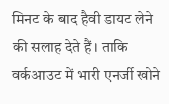मिनट के बाद हैवी डायट लेने की सलाह देते हैं। ताकि वर्कआउट में भारी एनर्जी खोने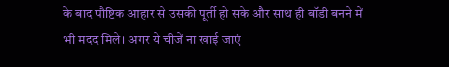के बाद पौष्टिक आहार से उसकी पूर्ती हो सके और साथ ही बॉडी बनने में भी मदद मिले। अगर ये चीजें ना खाई जाएं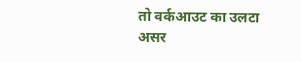तो वर्कआउट का उलटा असर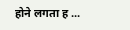होने लगता ह ...